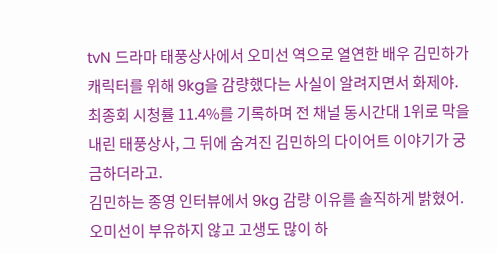tvN 드라마 태풍상사에서 오미선 역으로 열연한 배우 김민하가 캐릭터를 위해 9kg을 감량했다는 사실이 알려지면서 화제야. 최종회 시청률 11.4%를 기록하며 전 채널 동시간대 1위로 막을 내린 태풍상사, 그 뒤에 숨겨진 김민하의 다이어트 이야기가 궁금하더라고.
김민하는 종영 인터뷰에서 9kg 감량 이유를 솔직하게 밝혔어. 오미선이 부유하지 않고 고생도 많이 하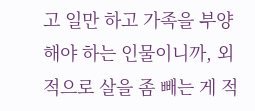고 일만 하고 가족을 부양해야 하는 인물이니까, 외적으로 살을 좀 빼는 게 적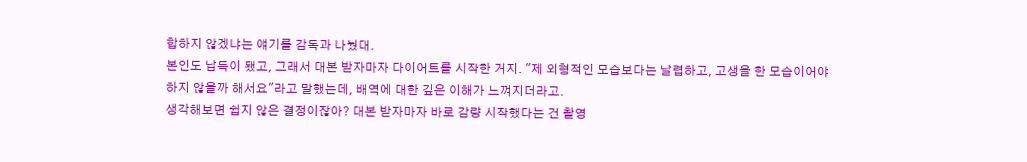합하지 않겠냐는 얘기를 감독과 나눴대.
본인도 납득이 됐고, 그래서 대본 받자마자 다이어트를 시작한 거지. "제 외형적인 모습보다는 날렵하고, 고생을 한 모습이어야 하지 않을까 해서요"라고 말했는데, 배역에 대한 깊은 이해가 느껴지더라고.
생각해보면 쉽지 않은 결정이잖아? 대본 받자마자 바로 감량 시작했다는 건 촬영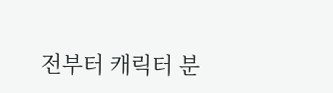전부터 캐릭터 분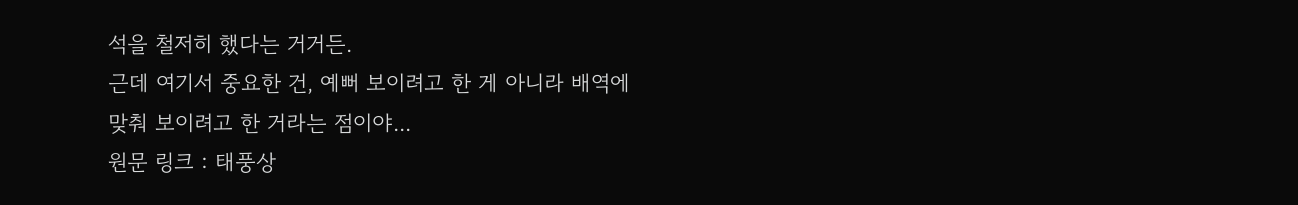석을 철저히 했다는 거거든.
근데 여기서 중요한 건, 예뻐 보이려고 한 게 아니라 배역에 맞춰 보이려고 한 거라는 점이야...
원문 링크 : 태풍상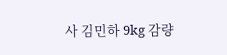사 김민하 9kg 감량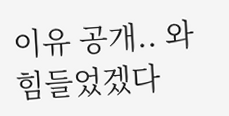이유 공개.. 와 힘들었겠다